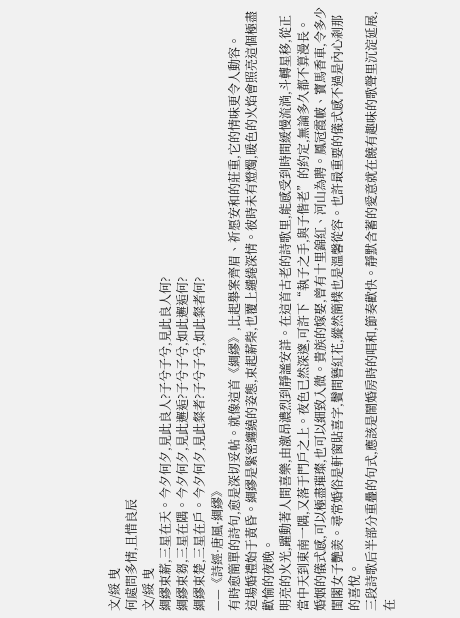文/綏 曳
何處問多情,且惜良辰
文/綏 曳
綢繆束薪,三星在天。今夕何夕,見此良人?子兮子兮,見此良人何?
綢繆束芻,三星在隅。今夕何夕,見此邂逅?子兮子兮,如此邂逅何?
綢繆束楚,三星在戶。今夕何夕,見此粲者?子兮子兮,如此粲者何?
——《詩經·唐風·綢繆》
有時愈簡單的詩句,愈是深切妥帖。就像這首《綢繆》,比起舉案齊眉、祈愿安和的莊重,它的情味更令人動容。
這場婚禮始于黃昏。綢繆是緊密纏繞的姿態,束起薪柴,也覆上繾綣深情。彼時未有燈燭,暖色的火焰會照亮這個極盡歡愉的夜晚。
明亮的火光,躍動著人間喜樂,由激昂濃烈到靜謐安詳。在這首古老的詩歌里,能感受到時間緩慢流淌,斗轉星移,從正當中天到東南一隅,又落于門戶之上。夜色已然深邃,可許下“執子之手,與子偕老”的約定,無論多久都不算漫長。
婚姻的儀式感,可以極盡璀璨,也可以細致入微。貴族的嫁娶,曾有十里錦紅、河山為聘。鳳冠霞帔、寶馬香車,令多少閨閣女子艷羨。尋常婚俗是軒窗貼喜字,鬢間簪紅花,縱然簡樸也是溫馨從容。也許最重要的儀式感不過是內心剎那的喜悅。
三段詩歌后半部分重疊的句式,應該是鬧婚房時的唱和,節奏歡快。靜默含蓄的愛意就在饒有趣味的歌聲里沉淀延展,在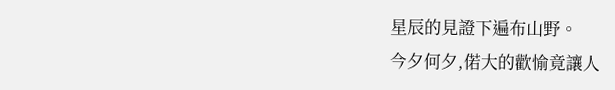星辰的見證下遍布山野。
今夕何夕,偌大的歡愉竟讓人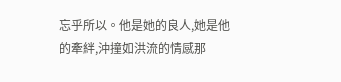忘乎所以。他是她的良人,她是他的牽絆,沖撞如洪流的情感那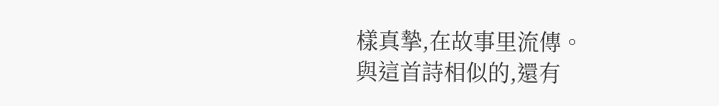樣真摯,在故事里流傳。
與這首詩相似的,還有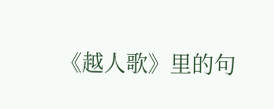《越人歌》里的句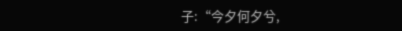子:“今夕何夕兮,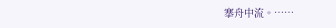搴舟中流。……